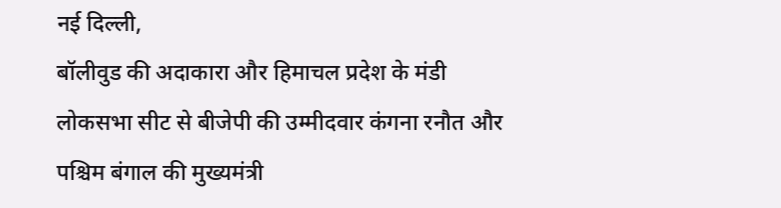नई दिल्ली,
बॉलीवुड की अदाकारा और हिमाचल प्रदेश के मंडी लोकसभा सीट से बीजेपी की उम्मीदवार कंगना रनौत और पश्चिम बंगाल की मुख्यमंत्री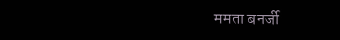ममता बनर्जी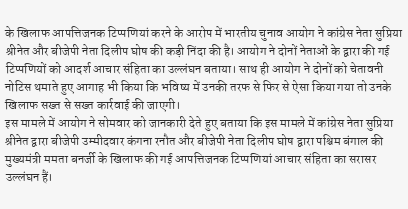के खिलाफ आपत्तिजनक टिप्पणियां करने के आरोप में भारतीय चुनाव आयोग ने कांग्रेस नेता सुप्रिया श्रीनेत और बीजेपी नेता दिलीप घोष की कड़ी निंदा की है। आयोग ने दोनों नेताओं के द्वारा की गई टिप्पणियों को आदर्श आचार संहिता का उल्लंघन बताया। साथ ही आयोग ने दोनों को चेतावनी नोटिस थमाते हुए आगाह भी किया कि भविष्य में उनकी तरफ से फिर से ऐसा किया गया तो उनके खिलाफ सख्त से सख्त कार्रवाई की जाएगी।
इस मामले में आयोग ने सोमवार को जानकारी देते हुए बताया कि इस मामले में कांग्रेस नेता सुप्रिया श्रीनेत द्वारा बीजेपी उम्मीदवार कंगना रनौत और बीजेपी नेता दिलीप घोष द्वारा पश्चिम बंगाल की मुख्यमंत्री ममता बनर्जी के खिलाफ की गई आपत्तिजनक टिप्पणियां आचार संहिता का सरासर उल्लंघन हैं।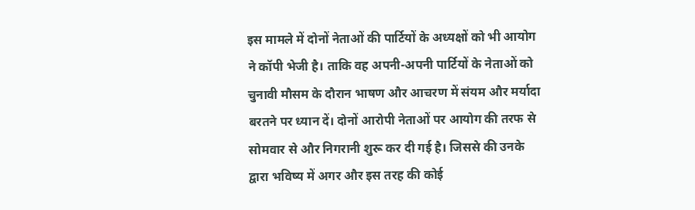इस मामले में दोनों नेताओं की पार्टियों के अध्यक्षों को भी आयोग ने कॉपी भेजी है। ताकि वह अपनी-अपनी पार्टियों के नेताओं को चुनावी मौसम के दौरान भाषण और आचरण में संयम और मर्यादा बरतने पर ध्यान दें। दोनों आरोपी नेताओं पर आयोग की तरफ से सोमवार से और निगरानी शुरू कर दी गई है। जिससे की उनके द्वारा भविष्य में अगर और इस तरह की कोई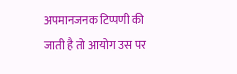अपमानजनक टिप्पणी की जाती है तो आयोग उस पर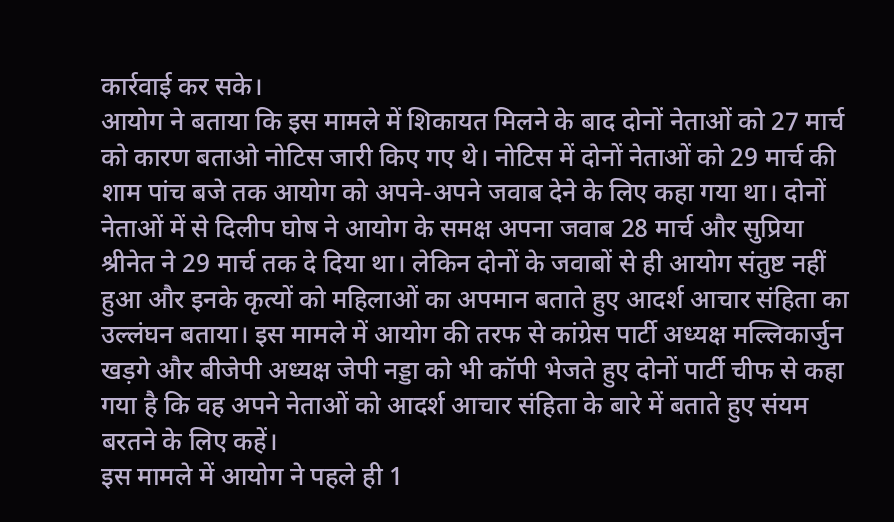कार्रवाई कर सके।
आयोग ने बताया कि इस मामले में शिकायत मिलने के बाद दोनों नेताओं को 27 मार्च को कारण बताओ नोटिस जारी किए गए थे। नोटिस में दोनों नेताओं को 29 मार्च की शाम पांच बजे तक आयोग को अपने-अपने जवाब देने के लिए कहा गया था। दोनों नेताओं में से दिलीप घोष ने आयोग के समक्ष अपना जवाब 28 मार्च और सुप्रिया श्रीनेत ने 29 मार्च तक दे दिया था। लेकिन दोनों के जवाबों से ही आयोग संतुष्ट नहीं हुआ और इनके कृत्यों को महिलाओं का अपमान बताते हुए आदर्श आचार संहिता का उल्लंघन बताया। इस मामले में आयोग की तरफ से कांग्रेस पार्टी अध्यक्ष मल्लिकार्जुन खड़गे और बीजेपी अध्यक्ष जेपी नड्डा को भी कॉपी भेजते हुए दोनों पार्टी चीफ से कहा गया है कि वह अपने नेताओं को आदर्श आचार संहिता के बारे में बताते हुए संयम बरतने के लिए कहें।
इस मामले में आयोग ने पहले ही 1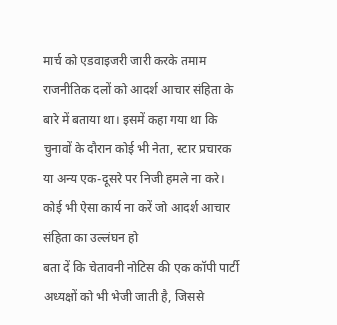मार्च को एडवाइजरी जारी करके तमाम राजनीतिक दलों को आदर्श आचार संहिता के बारे में बताया था। इसमें कहा गया था कि चुनावों के दौरान कोई भी नेता, स्टार प्रचारक या अन्य एक-दूसरे पर निजी हमले ना करे। कोई भी ऐसा कार्य ना करें जो आदर्श आचार संहिता का उल्लंघन हो
बता दें कि चेतावनी नोटिस की एक कॉपी पार्टी अध्यक्षों को भी भेजी जाती है, जिससे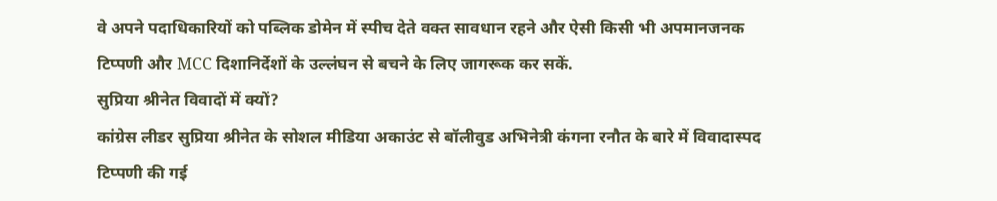वे अपने पदाधिकारियों को पब्लिक डोमेन में स्पीच देते वक्त सावधान रहने और ऐसी किसी भी अपमानजनक टिप्पणी और MCC दिशानिर्देशों के उल्लंघन से बचने के लिए जागरूक कर सकें.
सुप्रिया श्रीनेत विवादों में क्यों?
कांग्रेस लीडर सुप्रिया श्रीनेत के सोशल मीडिया अकाउंट से बॉलीवुड अभिनेत्री कंगना रनौत के बारे में विवादास्पद टिप्पणी की गई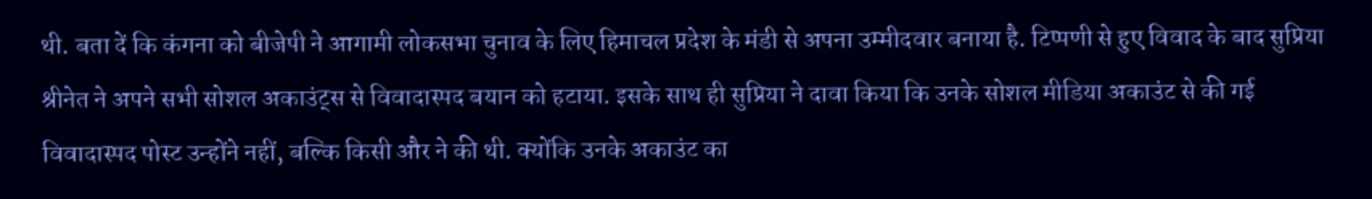थी. बता दें कि कंगना को बीजेपी ने आगामी लोकसभा चुनाव के लिए हिमाचल प्रदेश के मंडी से अपना उम्मीदवार बनाया है. टिप्पणी से हुए विवाद के बाद सुप्रिया श्रीनेत ने अपने सभी सोशल अकाउंट्स से विवादास्पद बयान को हटाया. इसके साथ ही सुप्रिया ने दावा किया कि उनके सोशल मीडिया अकाउंट से की गई विवादास्पद पोस्ट उन्होंने नहीं, बल्कि किसी और ने की थी. क्योंकि उनके अकाउंट का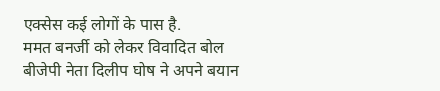एक्सेस कई लोगों के पास है.
ममत बनर्जी को लेकर विवादित बोल
बीजेपी नेता दिलीप घोष ने अपने बयान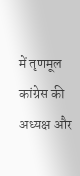में तृणमूल कांग्रेस की अध्यक्ष और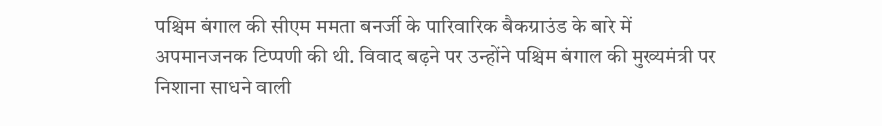पश्चिम बंगाल की सीएम ममता बनर्जी के पारिवारिक बैकग्राउंड के बारे में अपमानजनक टिप्पणी की थी. विवाद बढ़ने पर उन्होंने पश्चिम बंगाल की मुख्यमंत्री पर निशाना साधने वाली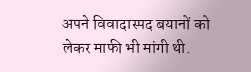अपने विवादास्पद बयानों को लेकर माफी भी मांगी थी.